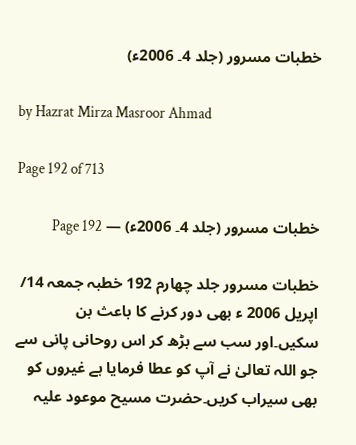خطبات مسرور (جلد 4۔ 2006ء)

by Hazrat Mirza Masroor Ahmad

Page 192 of 713

خطبات مسرور (جلد 4۔ 2006ء) — Page 192

خطبات مسرور جلد چهارم 192 خطبہ جمعہ 14/ اپریل 2006 ء بھی دور کرنے کا باعث بن سکیں۔اور سب سے بڑھ کر اس روحانی پانی سے جو اللہ تعالیٰ نے آپ کو عطا فرمایا ہے غیروں کو بھی سیراب کریں۔حضرت مسیح موعود علیہ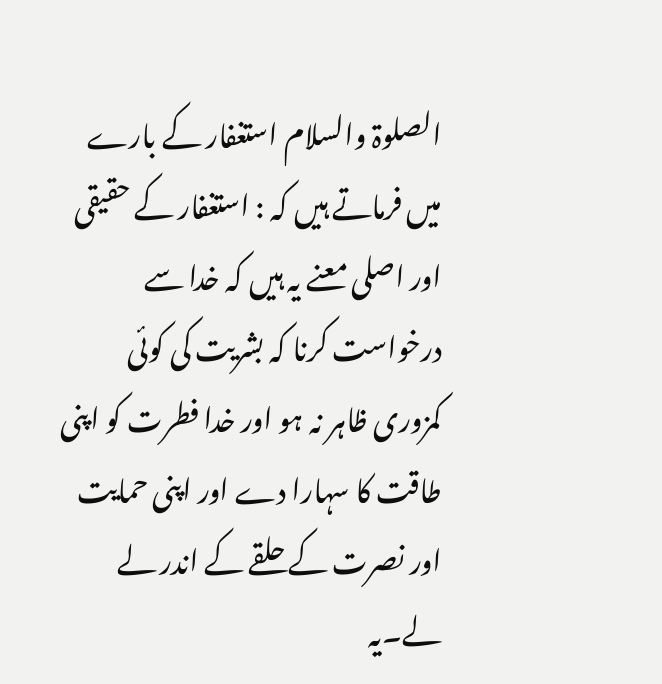الصلوۃ والسلام استغفار کے بارے میں فرماتے ہیں کہ : استغفار کے حقیقی اور اصلی معنے یہ ہیں کہ خدا سے درخواست کرنا کہ بشریت کی کوئی کمزوری ظاہر نہ ہو اور خدا فطرت کو اپنی طاقت کا سہارا دے اور اپنی حمایت اور نصرت کے حلقے کے اندر لے لے۔یہ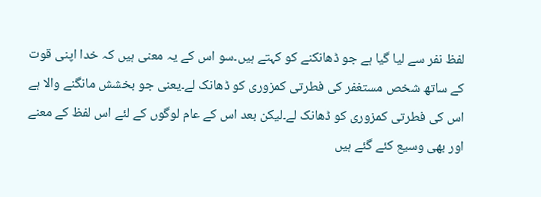لفظ نفر سے لیا گیا ہے جو ڈھانکنے کو کہتے ہیں۔سو اس کے یہ معنی ہیں کہ خدا اپنی قوت کے ساتھ شخص مستغفر کی فطرتی کمزوری کو ڈھانک لے۔یعنی جو بخشش مانگنے والا ہے اس کی فطرتی کمزوری کو ڈھانک لے۔لیکن بعد اس کے عام لوگوں کے لئے اس لفظ کے معنے اور بھی وسیع کئے گئے ہیں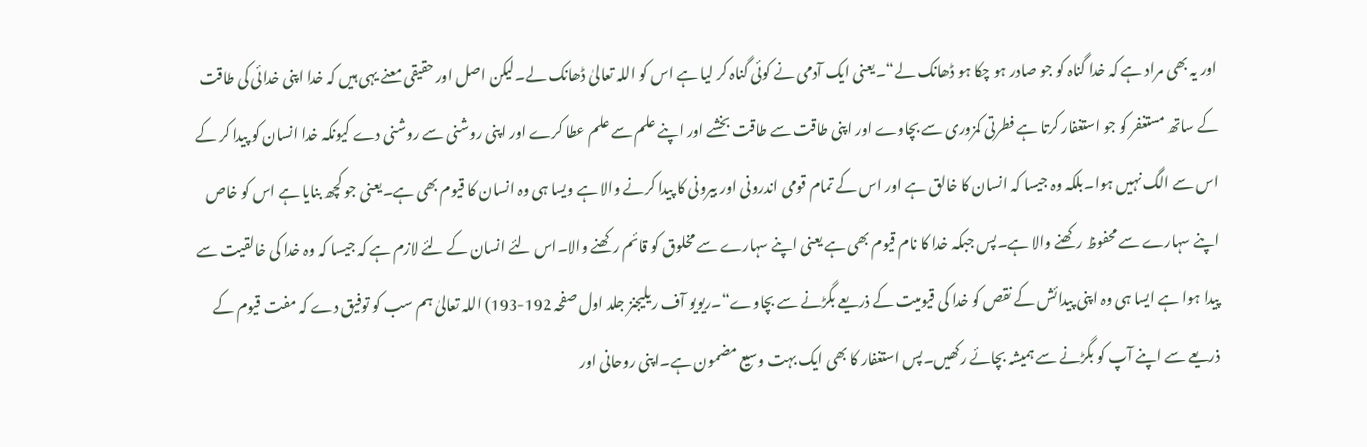اور یہ بھی مراد ہے کہ خدا گناہ کو جو صادر ہو چکا ہو ڈھانک لے“۔یعنی ایک آدمی نے کوئی گناہ کر لیا ہے اس کو اللہ تعالیٰ ڈھانک لے۔لیکن اصل اور حقیقی معنے یہی ہیں کہ خدا اپنی خدائی کی طاقت کے ساتھ مستغفر کو جو استغفار کرتا ہے فطرتی کمزوری سے بچاوے اور اپنی طاقت سے طاقت بخشے اور اپنے علم سے علم عطا کرے اور اپنی روشنی سے روشنی دے کیونکہ خدا انسان کو پیدا کر کے اس سے الگ نہیں ہوا۔بلکہ وہ جیسا کہ انسان کا خالق ہے اور اس کے تمام قومی اندرونی اور بیرونی کا پیدا کرنے والا ہے ویسا ہی وہ انسان کا قیوم بھی ہے۔یعنی جو کچھ بنایا ہے اس کو خاص اپنے سہارے سے محفوظ رکھنے والا ہے۔پس جبکہ خدا کا نام قیوم بھی ہے یعنی اپنے سہارے سے مخلوق کو قائم رکھنے والا۔اس لئے انسان کے لئے لازم ہے کہ جیسا کہ وہ خدا کی خالقیت سے پیدا ہوا ہے ایسا ہی وہ اپنی پیدائش کے نقص کو خدا کی قیومیت کے ذریعے بگڑنے سے بچاوے“۔ریویو آف ریلیجنز جلد اول صفحہ 192-193) اللہ تعالیٰ ہم سب کو توفیق دے کہ مفت قیوم کے ذریعے سے اپنے آپ کو بگڑنے سے ہمیشہ بچائے رکھیں۔پس استغفار کا بھی ایک بہت وسیع مضمون ہے۔اپنی روحانی اور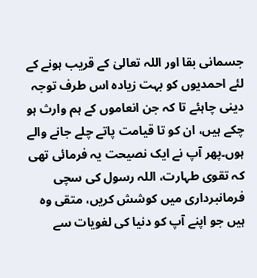جسمانی بقا اور اللہ تعالیٰ کے قریب ہونے کے لئے احمدیوں کو بہت زیادہ اس طرف توجہ دینی چاہئے تا کہ جن انعاموں کے ہم وارث ہو چکے ہیں، ان کو تا قیامت پاتے چلے جانے والے ہوں۔پھر آپ نے ایک نصیحت یہ فرمائی تھی کہ تقوی طہارت، اللہ رسول کی سچی فرمانبرداری میں کوشش کریں، متقی وہ ہیں جو اپنے آپ کو دنیا کی لغویات سے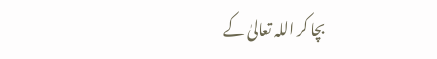بچا کر اللہ تعالیٰ کے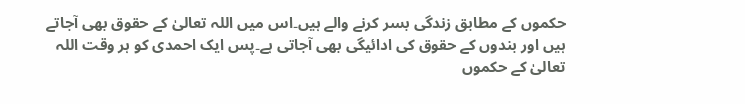حکموں کے مطابق زندگی بسر کرنے والے ہیں۔اس میں اللہ تعالیٰ کے حقوق بھی آجاتے ہیں اور بندوں کے حقوق کی ادائیگی بھی آجاتی ہے۔پس ایک احمدی کو ہر وقت اللہ تعالیٰ کے حکموں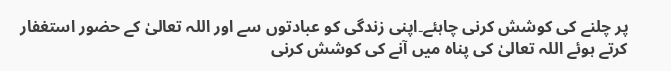پر چلنے کی کوشش کرنی چاہئے۔اپنی زندگی کو عبادتوں سے اور اللہ تعالیٰ کے حضور استغفار کرتے ہوئے اللہ تعالیٰ کی پناہ میں آنے کی کوشش کرنی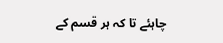چاہئے تا کہ ہر قسم کے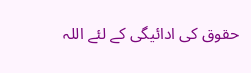حقوق کی ادائیگی کے لئے اللہ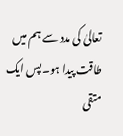تعالیٰ کی مدد سے ہم میں طاقت پیدا ہو۔پس ایک متقی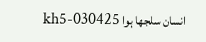انسان سلجھا ہوا kh5-030425